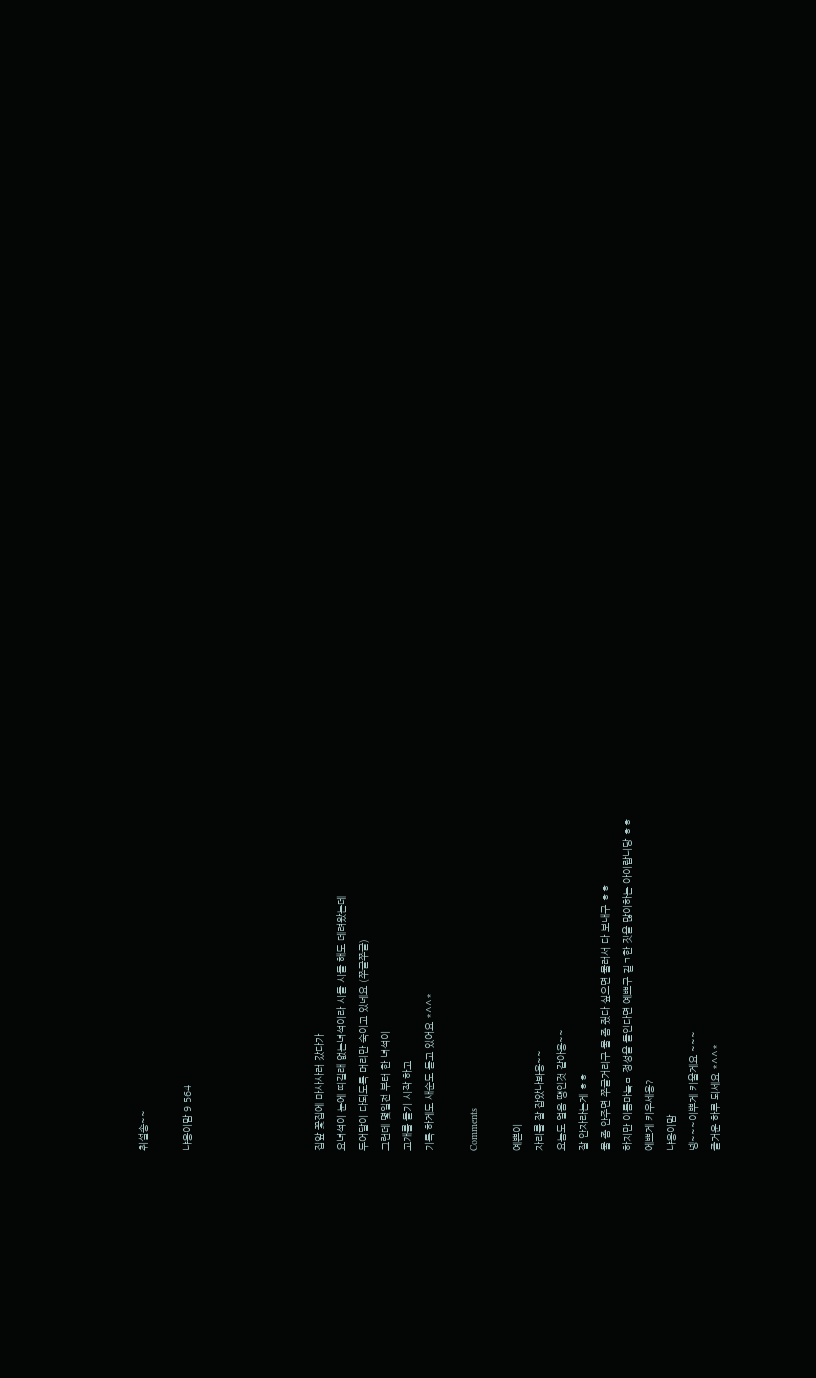취설송~~

냐옹이맘 9 564





집앞 꽃집에 마사사러 갔다가
요녀석이 눈에 띠길래 없는녀석이라 시들 시들 해도 데려왔는데
두어달이 다되도록 머리만 숙이고 있네요 (쭈글쭈글)
그런데 몇일전 부터 한 녀석이
고개를 들기 시작 하고
기특 하게도 새순도 돋고 있어요 *^^*

Comments

예쁜이
자리를 잘 잡았나봐용~~
요놈도 얼음 떙인것 같아용~~
잘 안자라는게 ㅎㅎ
물 좀 안주면 쭈글거리구 물 좀 줬다 싶으면 물러서 다 보내구 ㅎㅎ
하지만 이름마늨ㅁ 정성을 들인다면 예쁘구 깉ㄱ한 짓을 많이하는 아이랍니당 ㅎㅎ
에쁘게 키우세용?
냐옹이맘
넹~~~이뿌게 키울게요 ~~~
즐거운 하루 되세요 *^^*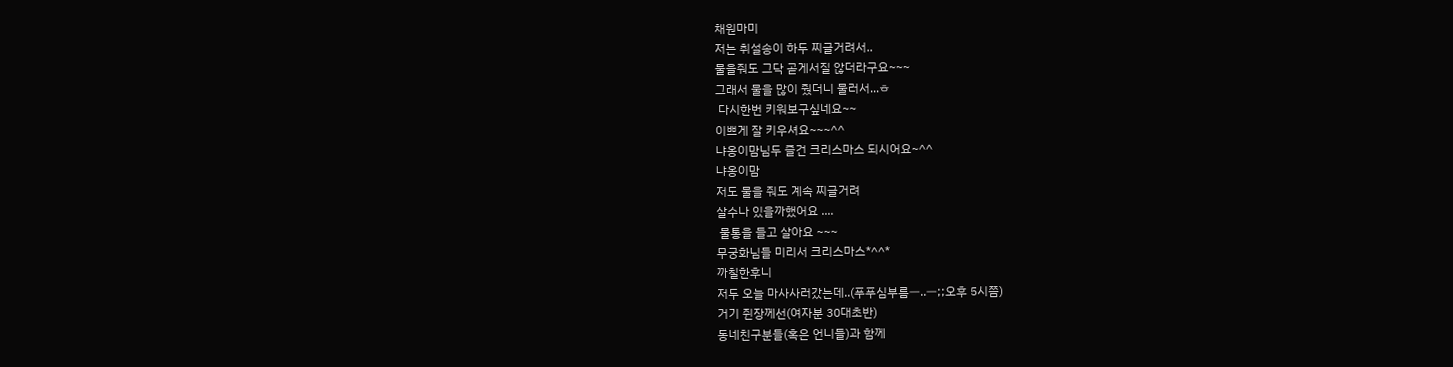채원마미
저는 취설송이 하두 찌글거려서..
물을줘도 그닥 곧게서질 않더라구요~~~
그래서 물을 많이 줬더니 물러서...ㅎ
 다시한번 키워보구싶네요~~
이쁘게 잘 키우셔요~~~^^
냐옹이맘님두 즐건 크리스마스 되시어요~^^
냐옹이맘
저도 물을 줘도 계속 찌글거려
살수나 있을까했어요 ....
 물통을 들고 살아요 ~~~
무궁화님들 미리서 크리스마스*^^*
까칠한후니
저두 오늘 마사사러갔는데..(푸푸심부름ㅡ..ㅡ;;오후 5시쯤)
거기 쥔장께선(여자분 30대초반)
동네친구분들(혹은 언니들)과 함께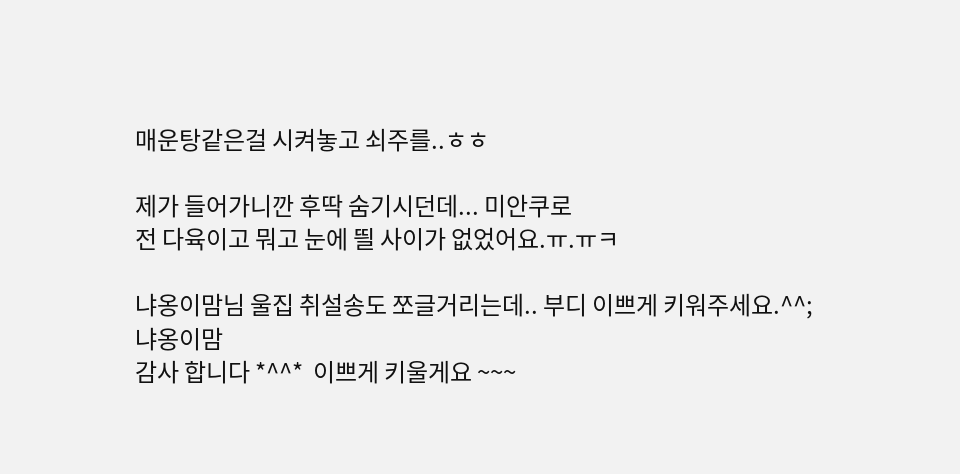매운탕같은걸 시켜놓고 쇠주를..ㅎㅎ

제가 들어가니깐 후딱 숨기시던데... 미안쿠로
전 다육이고 뭐고 눈에 띌 사이가 없었어요.ㅠ.ㅠㅋ

냐옹이맘님 울집 취설송도 쪼글거리는데.. 부디 이쁘게 키워주세요.^^;
냐옹이맘
감사 합니다 *^^*  이쁘게 키울게요 ~~~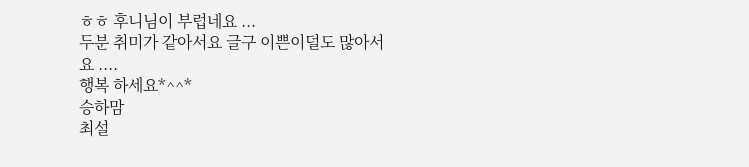ㅎㅎ 후니님이 부럽네요 ...
두분 취미가 같아서요 글구 이쁜이덜도 많아서요 ....
행복 하세요*^^*
승하맘
최설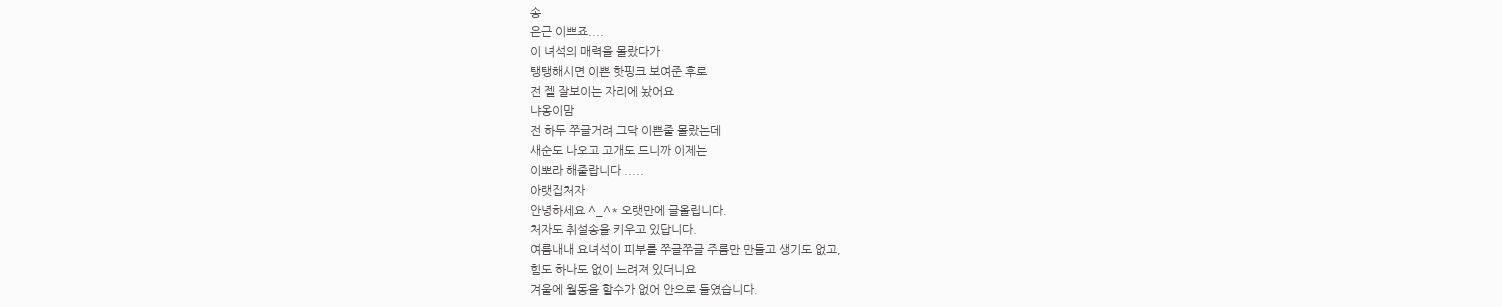송
은근 이쁘죠....
이 녀석의 매력을 몰랐다가
탱탱해시면 이쁜 핫핑크 보여준 후로
전 젤 잘보이는 자리에 놨어요
냐옹이맘
전 하두 쭈글거려 그닥 이쁜줄 몰랐는데
새순도 나오고 고개도 드니까 이제는
이뽀라 해줄랍니다 .....
아랫집처자
안녕하세요 ^_^* 오랫만에 글올립니다.
처자도 취설송을 키우고 있답니다.
여름내내 요녀석이 피부를 쭈글쭈글 주름만 만들고 생기도 없고,
힘도 하나도 없이 느려져 있더니요
겨울에 월동을 할수가 없어 안으로 들였습니다.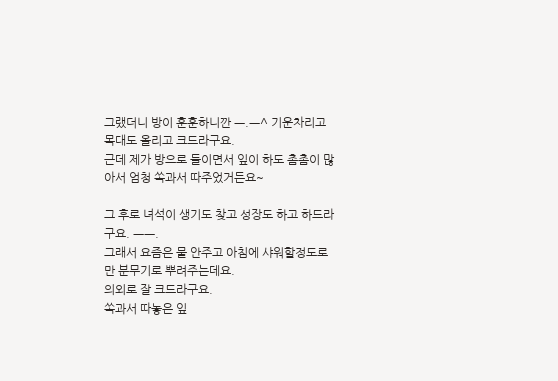그랬더니 방이 훈훈하니깐 ㅡ.ㅡ^ 기운차리고 목대도 올리고 크드라구요.
근데 제가 방으로 들이면서 잎이 하도 촘촘이 많아서 엄청 쏙과서 따주었거든요~

그 후로 녀석이 생기도 찾고 성장도 하고 하드라구요. ㅡㅡ.
그래서 요즘은 물 안주고 아침에 샤워할정도로만 분무기로 뿌려주는데요.
의외로 잘 크드라구요.
쏙과서 따놓은 잎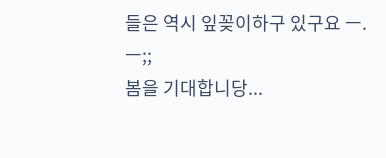들은 역시 잎꽂이하구 있구요 ㅡ.ㅡ;;
봄을 기대합니당...